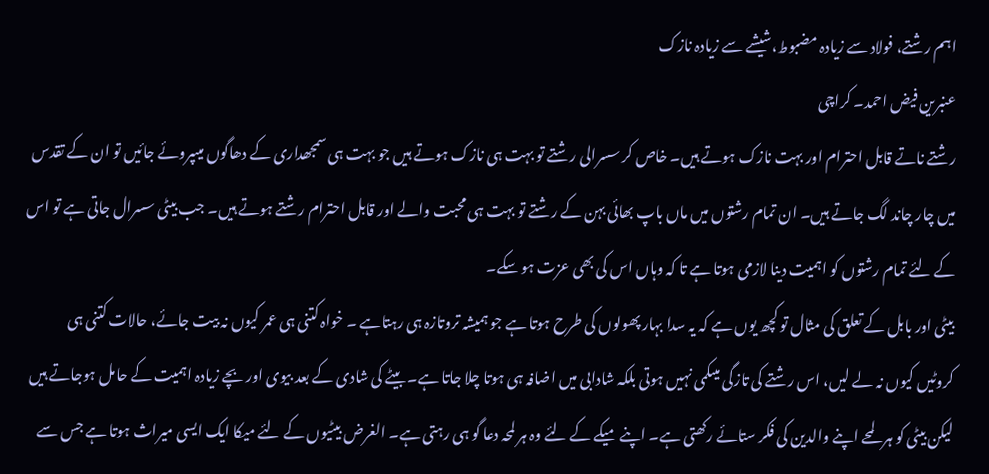اہم رشتے، فولاد سے زیادہ مضبوط،شیشے سے زیادہ نازک
عنبرین فیض احمد۔ کراچی
رشتے ناتے قابل احترام اور بہت نازک ہوتے ہیں۔ خاص کر سسرالی رشتے تو بہت ہی نازک ہوتے ہیں جو بہت ہی سمجھداری کے دھاگوں میںپروئے جائیں تو ان کے تقدس میں چار چاند لگ جاتے ہیں۔ ان تمام رشتوں میں ماں باپ بھائی بہن کے رشتے تو بہت ہی محبت والے اور قابل احترام رشتے ہوتے ہیں۔ جب بیٹی سسرال جاتی ہے تو اس کے لئے تمام رشتوں کو اہمیت دینا لازمی ہوتا ہے تا کہ وہاں اس کی بھی عزت ہو سکے۔
بیٹی اور بابل کے تعلق کی مثال تو کچھ یوں ہے کہ یہ سدا بہار پھولوں کی طرح ہوتا ہے جو ہمیشہ تروتازہ ہی رہتاہے ۔ خواہ کتنی ہی عمر کیوں نہ بیت جائے، حالات کتنی ہی کروٹیں کیوں نہ لے لیں، اس رشتے کی تازگی میںکمی نہیں ہوتی بلکہ شادابی میں اضافہ ہی ہوتا چلا جاتا ہے۔ بیٹے کی شادی کے بعد بیوی اور بچے زیادہ اہمیت کے حامل ہوجاتے ہیں لیکن بیٹی کو ہر لمحے اپنے والدین کی فکر ستائے رکھتی ہے۔ اپنے میکے کے لئے وہ ہر لمحہ دعا گو ہی رہتی ہے۔ الغرض بیٹیوں کے لئے میکا ایک ایسی میراث ہوتا ہے جس سے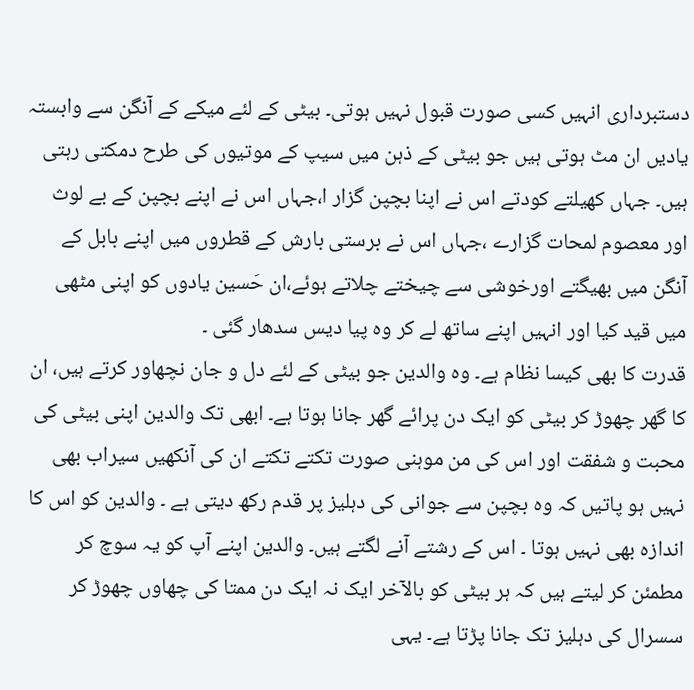دستبرداری انہیں کسی صورت قبول نہیں ہوتی۔ بیٹی کے لئے میکے کے آنگن سے وابستہ یادیں ان مٹ ہوتی ہیں جو بیٹی کے ذہن میں سیپ کے موتیوں کی طرح دمکتی رہتی ہیں۔ جہاں کھیلتے کودتے اس نے اپنا بچپن گزار ا،جہاں اس نے اپنے بچپن کے بے لوث اور معصوم لمحات گزارے ،جہاں اس نے برستی بارش کے قطروں میں اپنے بابل کے آنگن میں بھیگتے اورخوشی سے چیختے چلاتے ہوئے،ان حَسین یادوں کو اپنی مٹھی میں قید کیا اور انہیں اپنے ساتھ لے کر وہ پیا دیس سدھار گئی ۔
قدرت کا بھی کیسا نظام ہے۔ وہ والدین جو بیٹی کے لئے دل و جان نچھاور کرتے ہیں، ان کا گھر چھوڑ کر بیٹی کو ایک دن پرائے گھر جانا ہوتا ہے۔ ابھی تک والدین اپنی بیٹی کی محبت و شفقت اور اس کی من موہنی صورت تکتے تکتے ان کی آنکھیں سیراب بھی نہیں ہو پاتیں کہ وہ بچپن سے جوانی کی دہلیز پر قدم رکھ دیتی ہے ۔ والدین کو اس کا اندازہ بھی نہیں ہوتا ۔ اس کے رشتے آنے لگتے ہیں۔ والدین اپنے آپ کو یہ سوچ کر مطمئن کر لیتے ہیں کہ ہر بیٹی کو بالآخر ایک نہ ایک دن ممتا کی چھاوں چھوڑ کر سسرال کی دہلیز تک جانا پڑتا ہے۔ یہی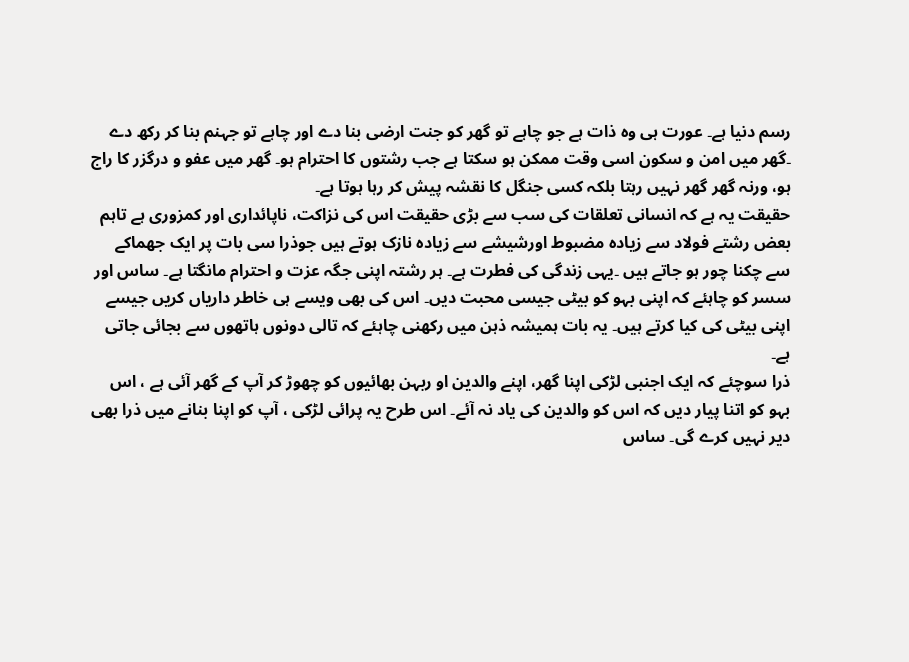رسم دنیا ہے۔ عورت ہی وہ ذات ہے جو چاہے تو گھر کو جنت ارضی بنا دے اور چاہے تو جہنم بنا کر رکھ دے ۔گھر میں امن و سکون اسی وقت ممکن ہو سکتا ہے جب رشتوں کا احترام ہو۔ گھر میں عفو و درگزر کا راج ہو، ورنہ گھر گھر نہیں رہتا بلکہ کسی جنگل کا نقشہ پیش کر رہا ہوتا ہے۔
حقیقت یہ ہے کہ انسانی تعلقات کی سب سے بڑی حقیقت اس کی نزاکت، ناپائداری اور کمزوری ہے تاہم بعض رشتے فولاد سے زیادہ مضبوط اورشیشے سے زیادہ نازک ہوتے ہیں جوذرا سی بات پر ایک جھماکے سے چکنا چور ہو جاتے ہیں ۔یہی زندگی کی فطرت ہے۔ ہر رشتہ اپنی جگہ عزت و احترام مانگتا ہے۔ ساس اور سسر کو چاہئے کہ اپنی بہو کو بیٹی جیسی محبت دیں۔ اس کی بھی ویسے ہی خاطر داریاں کریں جیسے اپنی بیٹی کی کیا کرتے ہیں۔ یہ بات ہمیشہ ذہن میں رکھنی چاہئے کہ تالی دونوں ہاتھوں سے بجائی جاتی ہے۔
ذرا سوچئے کہ ایک اجنبی لڑکی اپنا گھر، اپنے والدین او ربہن بھائیوں کو چھوڑ کر آپ کے گھر آئی ہے ، اس بہو کو اتنا پیار دیں کہ اس کو والدین کی یاد نہ آئے۔ اس طرح یہ پرائی لڑکی ، آپ کو اپنا بنانے میں ذرا بھی دیر نہیں کرے گی۔ ساس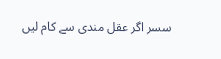سسر اگر عقل مندی سے کام لیں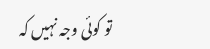تو کوئی وجہ نہیں کہ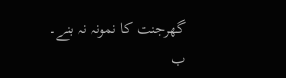گھرجنت کا نمونہ نہ بنے۔
ب